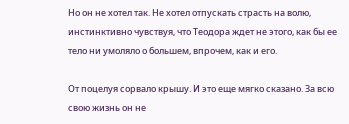Но он не хотел так. Не хотел отпускать страсть на волю, инстинктивно чувствуя, что Теодора ждет не этого, как бы ее тело ни умоляло о большем, впрочем, как и его.

От поцелуя сорвало крышу. И это еще мягко сказано. За всю свою жизнь он не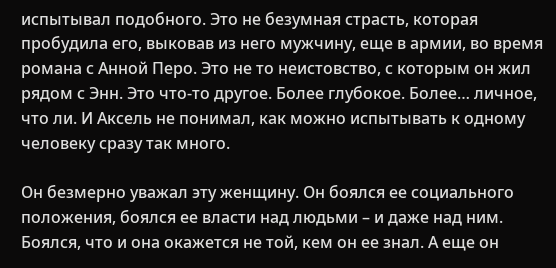испытывал подобного. Это не безумная страсть, которая пробудила его, выковав из него мужчину, еще в армии, во время романа с Анной Перо. Это не то неистовство, с которым он жил рядом с Энн. Это что-то другое. Более глубокое. Более… личное, что ли. И Аксель не понимал, как можно испытывать к одному человеку сразу так много.

Он безмерно уважал эту женщину. Он боялся ее социального положения, боялся ее власти над людьми – и даже над ним. Боялся, что и она окажется не той, кем он ее знал. А еще он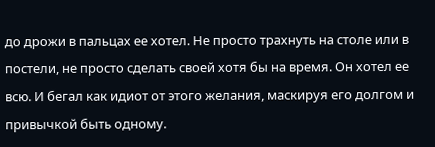до дрожи в пальцах ее хотел. Не просто трахнуть на столе или в постели, не просто сделать своей хотя бы на время. Он хотел ее всю. И бегал как идиот от этого желания, маскируя его долгом и привычкой быть одному.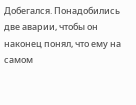Добегался. Понадобились две аварии, чтобы он наконец понял, что ему на самом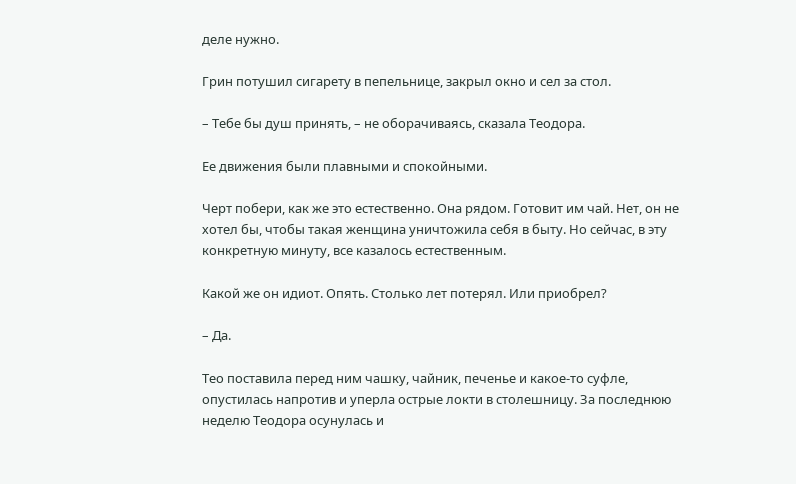деле нужно.

Грин потушил сигарету в пепельнице, закрыл окно и сел за стол.

– Тебе бы душ принять, – не оборачиваясь, сказала Теодора.

Ее движения были плавными и спокойными.

Черт побери, как же это естественно. Она рядом. Готовит им чай. Нет, он не хотел бы, чтобы такая женщина уничтожила себя в быту. Но сейчас, в эту конкретную минуту, все казалось естественным.

Какой же он идиот. Опять. Столько лет потерял. Или приобрел?

– Да.

Тео поставила перед ним чашку, чайник, печенье и какое-то суфле, опустилась напротив и уперла острые локти в столешницу. За последнюю неделю Теодора осунулась и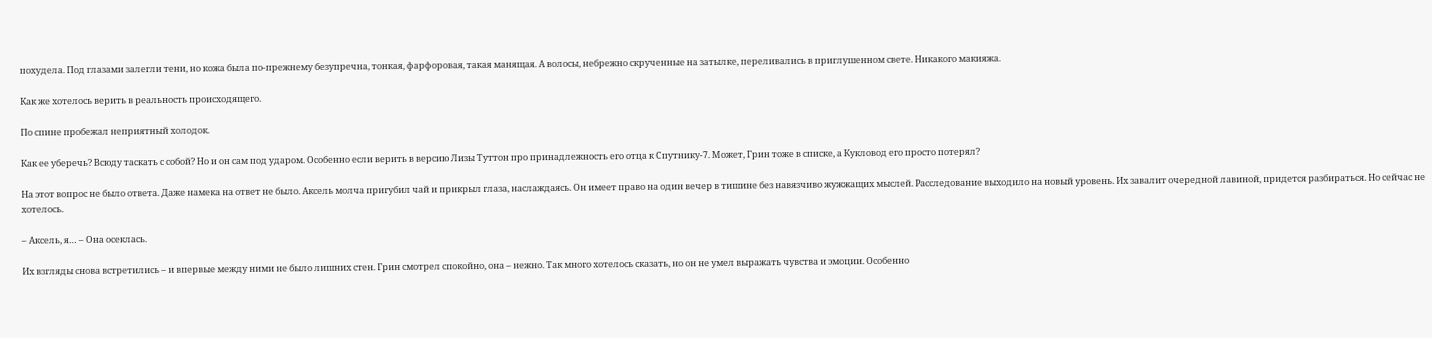похудела. Под глазами залегли тени, но кожа была по-прежнему безупречна, тонкая, фарфоровая, такая манящая. А волосы, небрежно скрученные на затылке, переливались в приглушенном свете. Никакого макияжа.

Как же хотелось верить в реальность происходящего.

По спине пробежал неприятный холодок.

Как ее уберечь? Всюду таскать с собой? Но и он сам под ударом. Особенно если верить в версию Лизы Туттон про принадлежность его отца к Спутнику-7. Может, Грин тоже в списке, а Кукловод его просто потерял?

На этот вопрос не было ответа. Даже намека на ответ не было. Аксель молча пригубил чай и прикрыл глаза, наслаждаясь. Он имеет право на один вечер в тишине без навязчиво жужжащих мыслей. Расследование выходило на новый уровень. Их завалит очередной лавиной, придется разбираться. Но сейчас не хотелось.

– Аксель, я… – Она осеклась.

Их взгляды снова встретились – и впервые между ними не было лишних стен. Грин смотрел спокойно, она – нежно. Так много хотелось сказать, но он не умел выражать чувства и эмоции. Особенно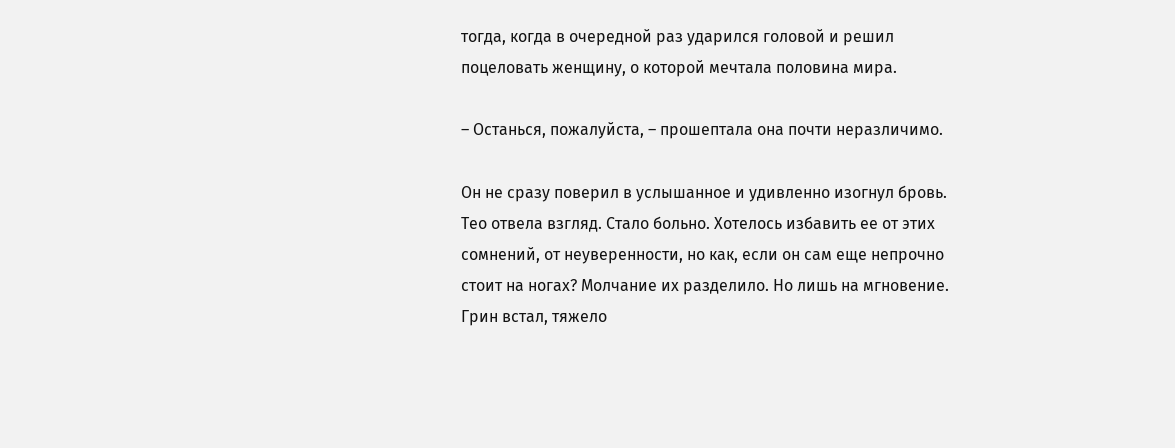тогда, когда в очередной раз ударился головой и решил поцеловать женщину, о которой мечтала половина мира.

– Останься, пожалуйста, – прошептала она почти неразличимо.

Он не сразу поверил в услышанное и удивленно изогнул бровь. Тео отвела взгляд. Стало больно. Хотелось избавить ее от этих сомнений, от неуверенности, но как, если он сам еще непрочно стоит на ногах? Молчание их разделило. Но лишь на мгновение. Грин встал, тяжело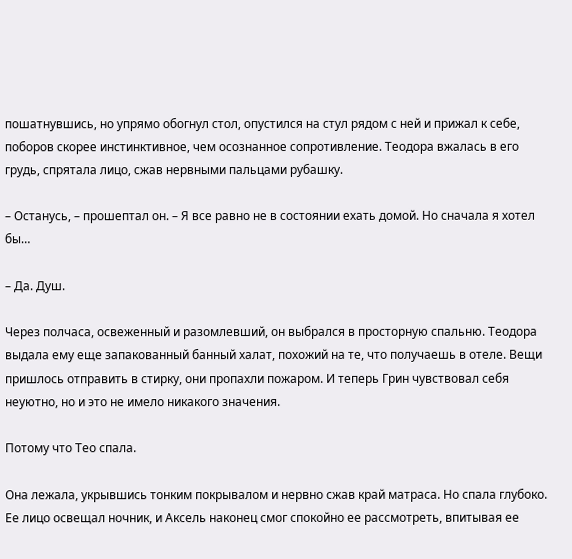пошатнувшись, но упрямо обогнул стол, опустился на стул рядом с ней и прижал к себе, поборов скорее инстинктивное, чем осознанное сопротивление. Теодора вжалась в его грудь, спрятала лицо, сжав нервными пальцами рубашку.

– Останусь, – прошептал он. – Я все равно не в состоянии ехать домой. Но сначала я хотел бы…

– Да. Душ.

Через полчаса, освеженный и разомлевший, он выбрался в просторную спальню. Теодора выдала ему еще запакованный банный халат, похожий на те, что получаешь в отеле. Вещи пришлось отправить в стирку, они пропахли пожаром. И теперь Грин чувствовал себя неуютно, но и это не имело никакого значения.

Потому что Тео спала.

Она лежала, укрывшись тонким покрывалом и нервно сжав край матраса. Но спала глубоко. Ее лицо освещал ночник, и Аксель наконец смог спокойно ее рассмотреть, впитывая ее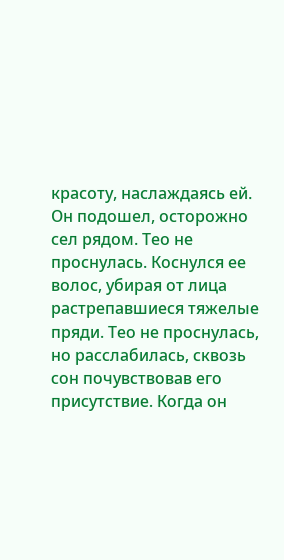красоту, наслаждаясь ей. Он подошел, осторожно сел рядом. Тео не проснулась. Коснулся ее волос, убирая от лица растрепавшиеся тяжелые пряди. Тео не проснулась, но расслабилась, сквозь сон почувствовав его присутствие. Когда он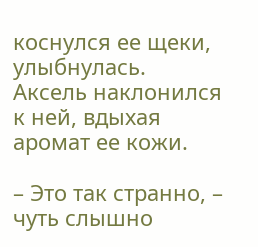коснулся ее щеки, улыбнулась. Аксель наклонился к ней, вдыхая аромат ее кожи.

– Это так странно, – чуть слышно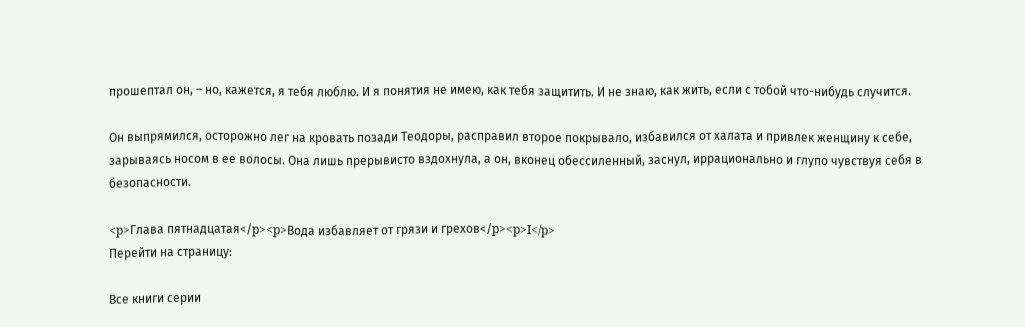прошептал он, – но, кажется, я тебя люблю. И я понятия не имею, как тебя защитить. И не знаю, как жить, если с тобой что-нибудь случится.

Он выпрямился, осторожно лег на кровать позади Теодоры, расправил второе покрывало, избавился от халата и привлек женщину к себе, зарываясь носом в ее волосы. Она лишь прерывисто вздохнула, а он, вконец обессиленный, заснул, иррационально и глупо чувствуя себя в безопасности.

<p>Глава пятнадцатая</p><p>Вода избавляет от грязи и грехов</p><p>I</p>
Перейти на страницу:

Все книги серии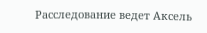Расследование ведет Аксель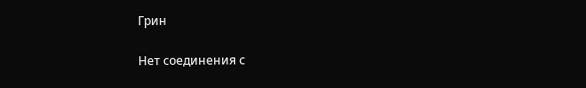Грин

Нет соединения с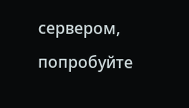сервером, попробуйте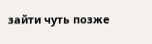зайти чуть позже